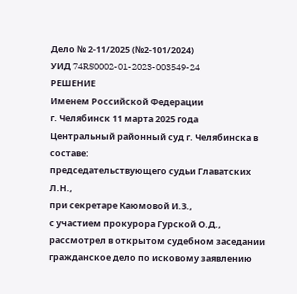Дело № 2-11/2025 (№2-101/2024)
УИД 74RS0002-01-2023-003549-24
РЕШЕНИЕ
Именем Российской Федерации
г. Челябинск 11 марта 2025 года
Центральный районный суд г. Челябинска в составе:
председательствующего судьи Главатских Л.Н.,
при секретаре Каюмовой И.З.,
с участием прокурора Гурской О.Д.,
рассмотрел в открытом судебном заседании гражданское дело по исковому заявлению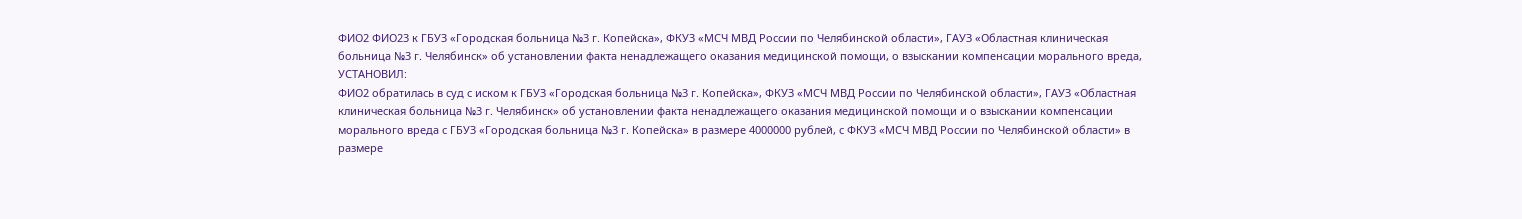ФИО2 ФИО23 к ГБУЗ «Городская больница №3 г. Копейска», ФКУЗ «МСЧ МВД России по Челябинской области», ГАУЗ «Областная клиническая больница №3 г. Челябинск» об установлении факта ненадлежащего оказания медицинской помощи, о взыскании компенсации морального вреда,
УСТАНОВИЛ:
ФИО2 обратилась в суд с иском к ГБУЗ «Городская больница №3 г. Копейска», ФКУЗ «МСЧ МВД России по Челябинской области», ГАУЗ «Областная клиническая больница №3 г. Челябинск» об установлении факта ненадлежащего оказания медицинской помощи и о взыскании компенсации морального вреда с ГБУЗ «Городская больница №3 г. Копейска» в размере 4000000 рублей, с ФКУЗ «МСЧ МВД России по Челябинской области» в размере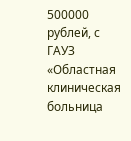500000 рублей, с ГАУЗ «Областная клиническая больница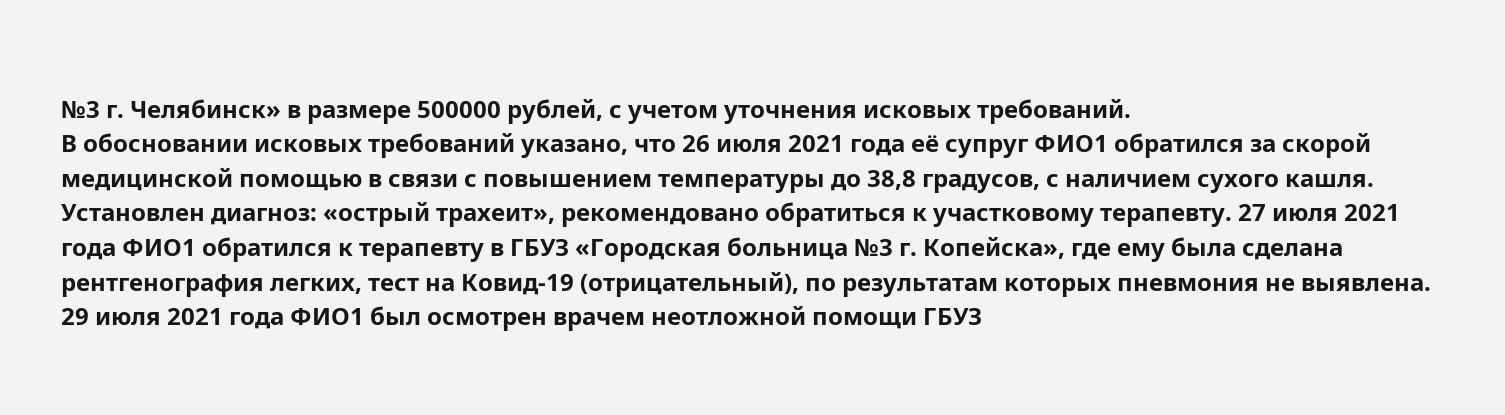№3 г. Челябинск» в размере 500000 рублей, с учетом уточнения исковых требований.
В обосновании исковых требований указано, что 26 июля 2021 года её супруг ФИО1 обратился за скорой медицинской помощью в связи с повышением температуры до 38,8 градусов, с наличием сухого кашля. Установлен диагноз: «острый трахеит», рекомендовано обратиться к участковому терапевту. 27 июля 2021 года ФИО1 обратился к терапевту в ГБУЗ «Городская больница №3 г. Копейска», где ему была сделана рентгенография легких, тест на Ковид-19 (отрицательный), по результатам которых пневмония не выявлена. 29 июля 2021 года ФИО1 был осмотрен врачем неотложной помощи ГБУЗ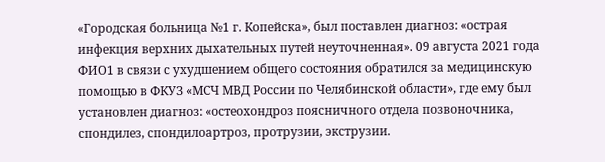«Городская больница №1 г. Копейска», был поставлен диагноз: «острая инфекция верхних дыхательных путей неуточненная». 09 августа 2021 года ФИО1 в связи с ухудшением общего состояния обратился за медицинскую помощью в ФКУЗ «МСЧ МВД России по Челябинской области», где ему был установлен диагноз: «остеохондроз поясничного отдела позвоночника, спондилез, спондилоартроз, протрузии, экструзии.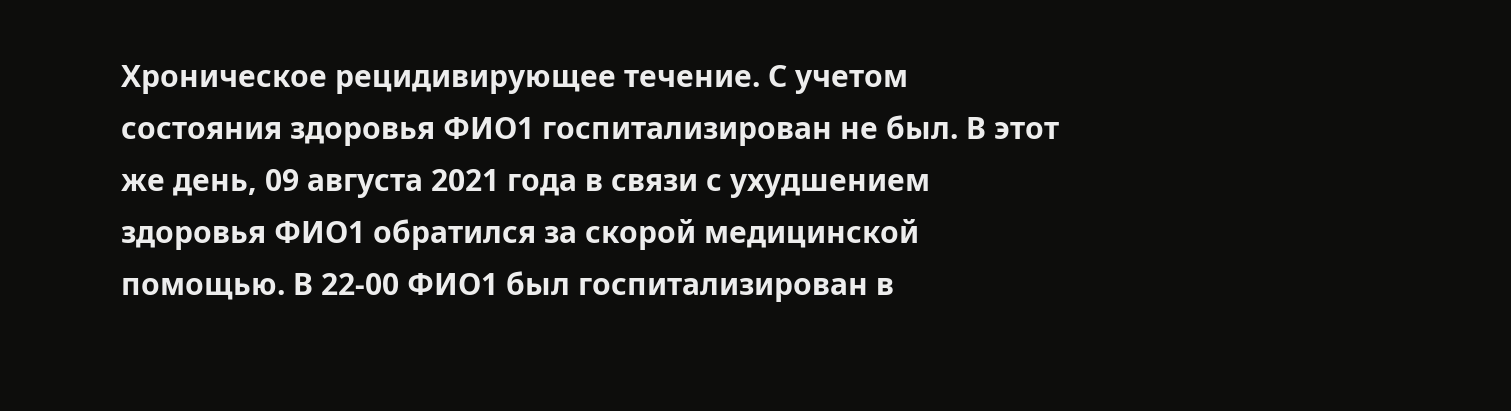Хроническое рецидивирующее течение. С учетом состояния здоровья ФИО1 госпитализирован не был. В этот же день, 09 августа 2021 года в связи с ухудшением здоровья ФИО1 обратился за скорой медицинской помощью. В 22-00 ФИО1 был госпитализирован в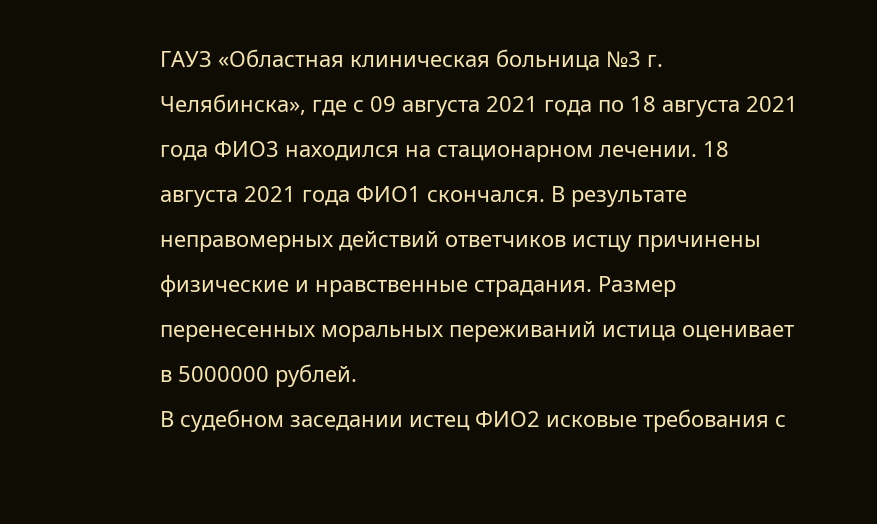ГАУЗ «Областная клиническая больница №3 г. Челябинска», где с 09 августа 2021 года по 18 августа 2021 года ФИО3 находился на стационарном лечении. 18 августа 2021 года ФИО1 скончался. В результате неправомерных действий ответчиков истцу причинены физические и нравственные страдания. Размер перенесенных моральных переживаний истица оценивает в 5000000 рублей.
В судебном заседании истец ФИО2 исковые требования с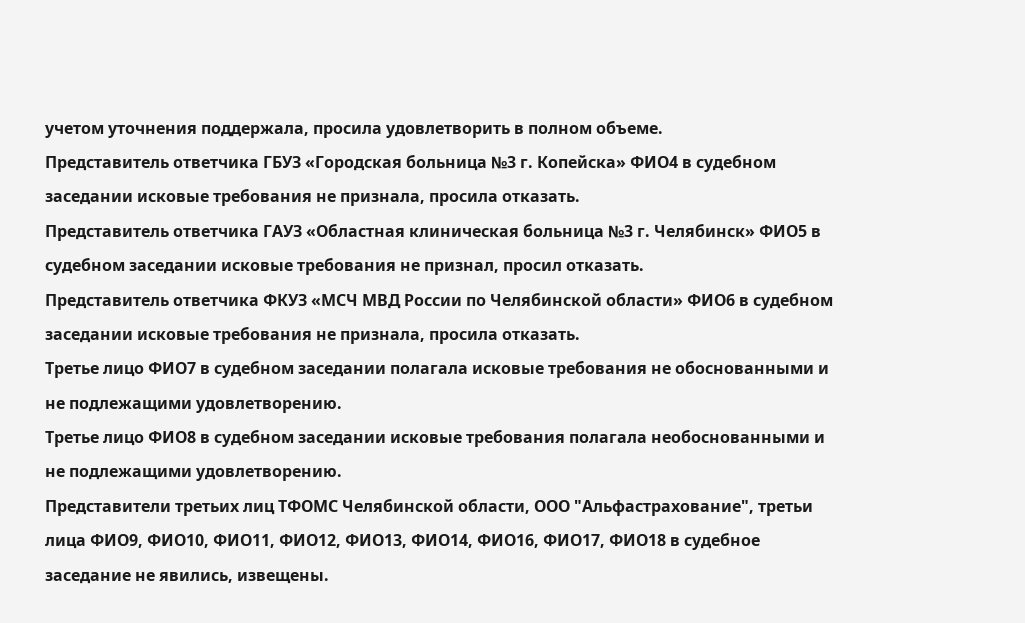учетом уточнения поддержала, просила удовлетворить в полном объеме.
Представитель ответчика ГБУЗ «Городская больница №3 г. Копейска» ФИО4 в судебном заседании исковые требования не признала, просила отказать.
Представитель ответчика ГАУЗ «Областная клиническая больница №3 г. Челябинск» ФИО5 в судебном заседании исковые требования не признал, просил отказать.
Представитель ответчика ФКУЗ «МСЧ МВД России по Челябинской области» ФИО6 в судебном заседании исковые требования не признала, просила отказать.
Третье лицо ФИО7 в судебном заседании полагала исковые требования не обоснованными и не подлежащими удовлетворению.
Третье лицо ФИО8 в судебном заседании исковые требования полагала необоснованными и не подлежащими удовлетворению.
Представители третьих лиц ТФОМС Челябинской области, ООО "Альфастрахование", третьи лица ФИО9, ФИО10, ФИО11, ФИО12, ФИО13, ФИО14, ФИО16, ФИО17, ФИО18 в судебное заседание не явились, извещены.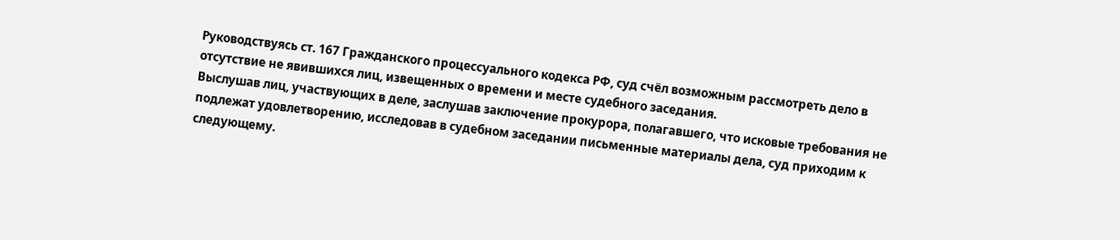Руководствуясь ст. 167 Гражданского процессуального кодекса РФ, суд счёл возможным рассмотреть дело в отсутствие не явившихся лиц, извещенных о времени и месте судебного заседания.
Выслушав лиц, участвующих в деле, заслушав заключение прокурора, полагавшего, что исковые требования не подлежат удовлетворению, исследовав в судебном заседании письменные материалы дела, суд приходим к следующему.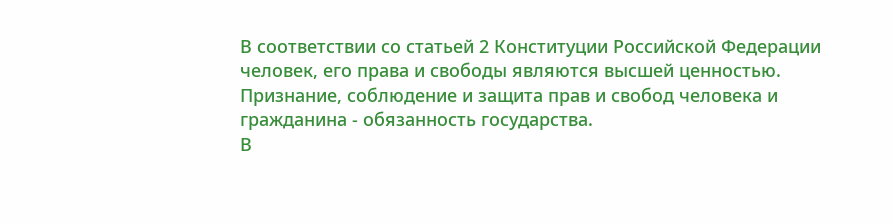В соответствии со статьей 2 Конституции Российской Федерации человек, его права и свободы являются высшей ценностью. Признание, соблюдение и защита прав и свобод человека и гражданина - обязанность государства.
В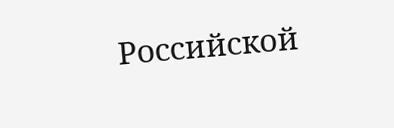Российской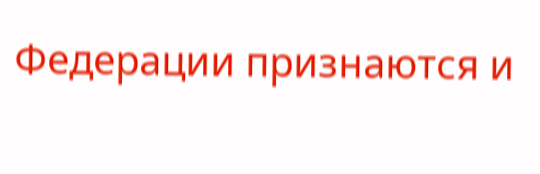Федерации признаются и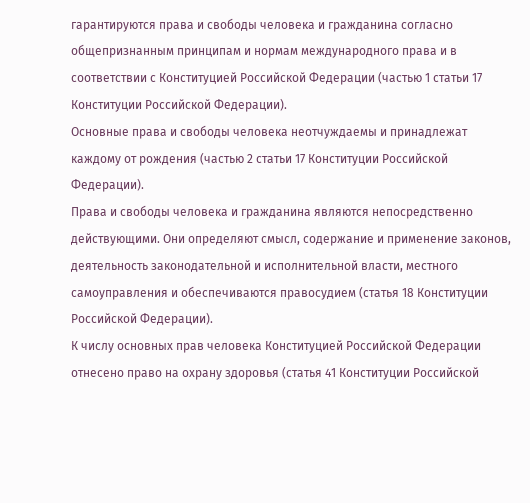гарантируются права и свободы человека и гражданина согласно общепризнанным принципам и нормам международного права и в соответствии с Конституцией Российской Федерации (частью 1 статьи 17 Конституции Российской Федерации).
Основные права и свободы человека неотчуждаемы и принадлежат каждому от рождения (частью 2 статьи 17 Конституции Российской Федерации).
Права и свободы человека и гражданина являются непосредственно действующими. Они определяют смысл, содержание и применение законов, деятельность законодательной и исполнительной власти, местного самоуправления и обеспечиваются правосудием (статья 18 Конституции Российской Федерации).
К числу основных прав человека Конституцией Российской Федерации отнесено право на охрану здоровья (статья 41 Конституции Российской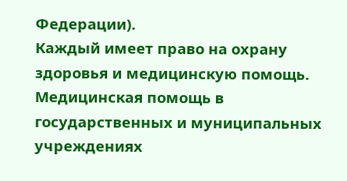Федерации).
Каждый имеет право на охрану здоровья и медицинскую помощь. Медицинская помощь в государственных и муниципальных учреждениях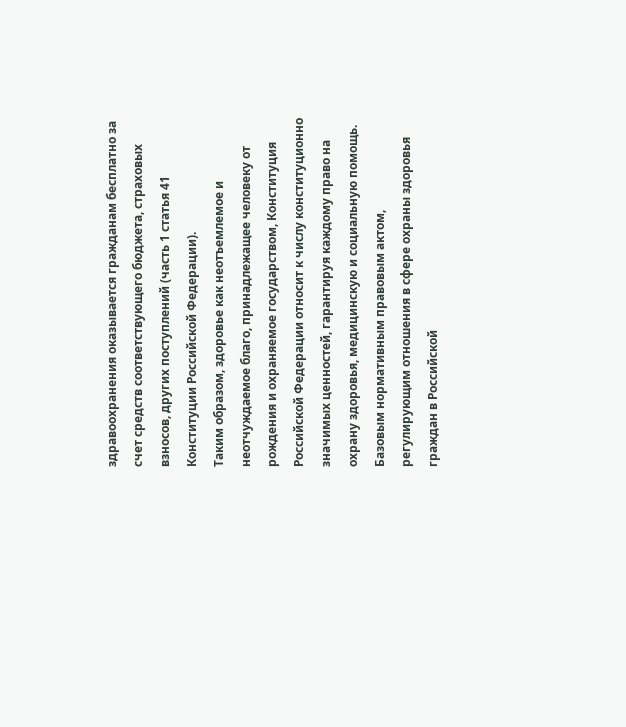здравоохранения оказывается гражданам бесплатно за счет средств соответствующего бюджета, страховых взносов, других поступлений (часть 1 статья 41 Конституции Российской Федерации).
Таким образом, здоровье как неотъемлемое и неотчуждаемое благо, принадлежащее человеку от рождения и охраняемое государством, Конституция Российской Федерации относит к числу конституционно значимых ценностей, гарантируя каждому право на охрану здоровья, медицинскую и социальную помощь.
Базовым нормативным правовым актом, регулирующим отношения в сфере охраны здоровья граждан в Российской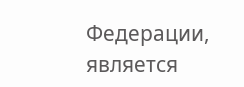Федерации, является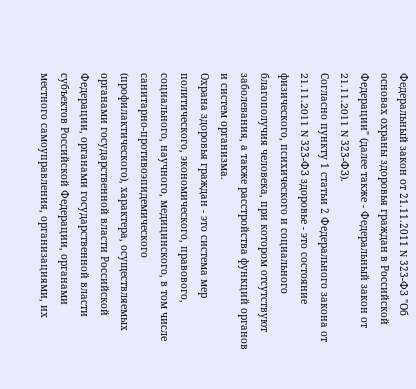Федеральный закон от 21.11.2011 N 323-ФЗ "Об основах охраны здоровья граждан в Российской Федерации" (далее также - Федеральный закон от 21.11.2011 N 323-ФЗ).
Согласно пункту 1 статьи 2 Федерального закона от 21.11.2011 N 323-ФЗ здоровье - это состояние физического, психического и социального благополучия человека, при котором отсутствуют заболевания, а также расстройства функций органов и систем организма.
Охрана здоровья граждан - это система мер политического, экономического, правового, социального, научного, медицинского, в том числе санитарно-противоэпидемического (профилактического), характера, осуществляемых органами государственной власти Российской Федерации, органами государственной власти субъектов Российской Федерации, органами местного самоуправления, организациями, их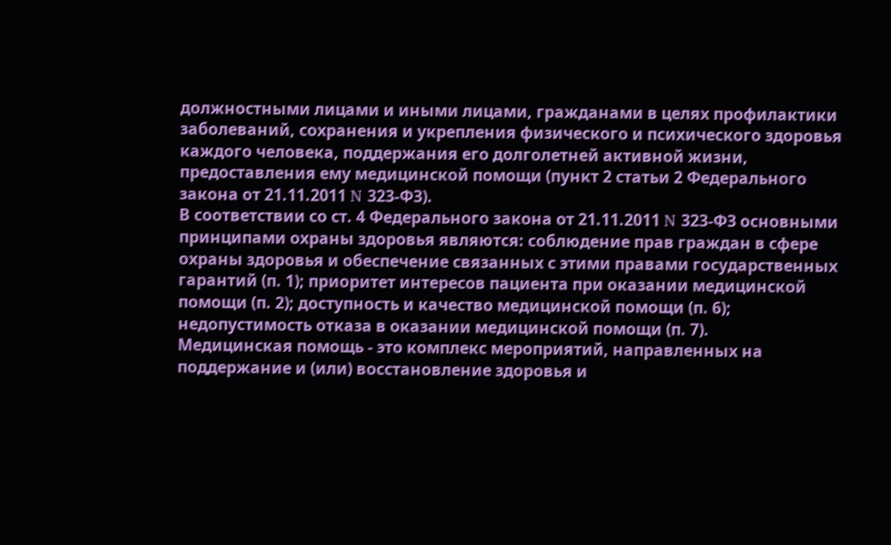должностными лицами и иными лицами, гражданами в целях профилактики заболеваний, сохранения и укрепления физического и психического здоровья каждого человека, поддержания его долголетней активной жизни, предоставления ему медицинской помощи (пункт 2 статьи 2 Федерального закона от 21.11.2011 N 323-ФЗ).
В соответствии со ст. 4 Федерального закона от 21.11.2011 N 323-ФЗ основными принципами охраны здоровья являются: соблюдение прав граждан в сфере охраны здоровья и обеспечение связанных с этими правами государственных гарантий (п. 1); приоритет интересов пациента при оказании медицинской помощи (п. 2); доступность и качество медицинской помощи (п. 6); недопустимость отказа в оказании медицинской помощи (п. 7).
Медицинская помощь - это комплекс мероприятий, направленных на поддержание и (или) восстановление здоровья и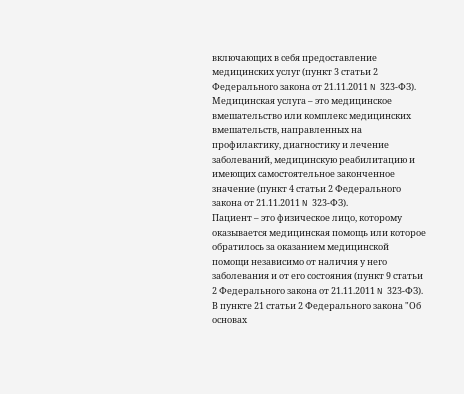включающих в себя предоставление медицинских услуг (пункт 3 статьи 2 Федерального закона от 21.11.2011 N 323-ФЗ).
Медицинская услуга – это медицинское вмешательство или комплекс медицинских вмешательств, направленных на профилактику, диагностику и лечение заболеваний, медицинскую реабилитацию и имеющих самостоятельное законченное значение (пункт 4 статьи 2 Федерального закона от 21.11.2011 N 323-ФЗ).
Пациент – это физическое лицо, которому оказывается медицинская помощь или которое обратилось за оказанием медицинской помощи независимо от наличия у него заболевания и от его состояния (пункт 9 статьи 2 Федерального закона от 21.11.2011 N 323-ФЗ).
В пункте 21 статьи 2 Федерального закона "Об основах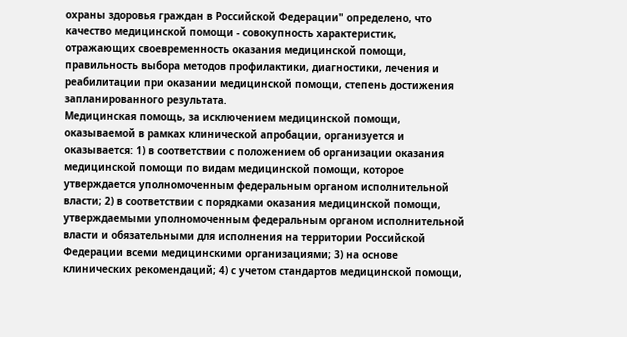охраны здоровья граждан в Российской Федерации" определено, что качество медицинской помощи - совокупность характеристик, отражающих своевременность оказания медицинской помощи, правильность выбора методов профилактики, диагностики, лечения и реабилитации при оказании медицинской помощи, степень достижения запланированного результата.
Медицинская помощь, за исключением медицинской помощи, оказываемой в рамках клинической апробации, организуется и оказывается: 1) в соответствии с положением об организации оказания медицинской помощи по видам медицинской помощи, которое утверждается уполномоченным федеральным органом исполнительной власти; 2) в соответствии с порядками оказания медицинской помощи, утверждаемыми уполномоченным федеральным органом исполнительной власти и обязательными для исполнения на территории Российской Федерации всеми медицинскими организациями; 3) на основе клинических рекомендаций; 4) с учетом стандартов медицинской помощи,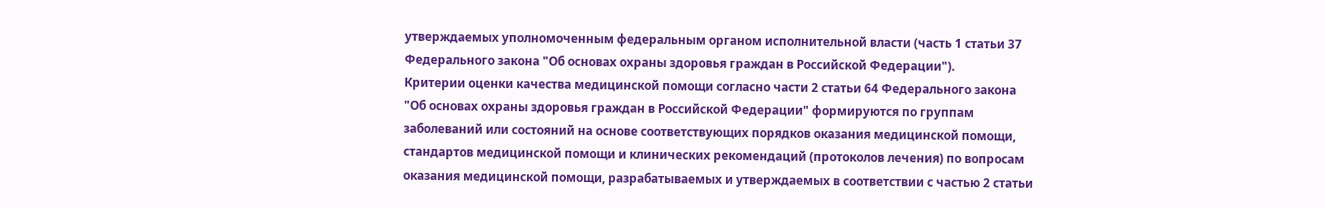утверждаемых уполномоченным федеральным органом исполнительной власти (часть 1 статьи 37 Федерального закона "Об основах охраны здоровья граждан в Российской Федерации").
Критерии оценки качества медицинской помощи согласно части 2 статьи 64 Федерального закона "Об основах охраны здоровья граждан в Российской Федерации" формируются по группам заболеваний или состояний на основе соответствующих порядков оказания медицинской помощи, стандартов медицинской помощи и клинических рекомендаций (протоколов лечения) по вопросам оказания медицинской помощи, разрабатываемых и утверждаемых в соответствии с частью 2 статьи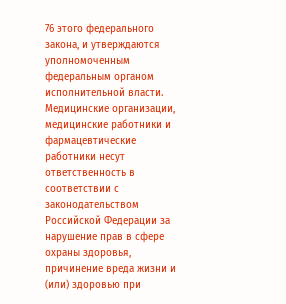76 этого федерального закона, и утверждаются уполномоченным федеральным органом исполнительной власти.
Медицинские организации, медицинские работники и фармацевтические работники несут ответственность в соответствии с законодательством Российской Федерации за нарушение прав в сфере охраны здоровья, причинение вреда жизни и (или) здоровью при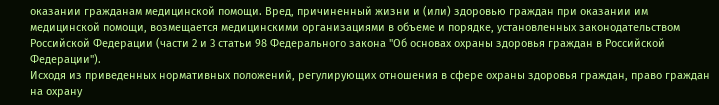оказании гражданам медицинской помощи. Вред, причиненный жизни и (или) здоровью граждан при оказании им медицинской помощи, возмещается медицинскими организациями в объеме и порядке, установленных законодательством Российской Федерации (части 2 и 3 статьи 98 Федерального закона "Об основах охраны здоровья граждан в Российской Федерации").
Исходя из приведенных нормативных положений, регулирующих отношения в сфере охраны здоровья граждан, право граждан на охрану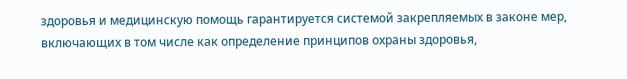здоровья и медицинскую помощь гарантируется системой закрепляемых в законе мер, включающих в том числе как определение принципов охраны здоровья,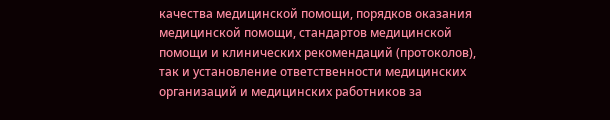качества медицинской помощи, порядков оказания медицинской помощи, стандартов медицинской помощи и клинических рекомендаций (протоколов), так и установление ответственности медицинских организаций и медицинских работников за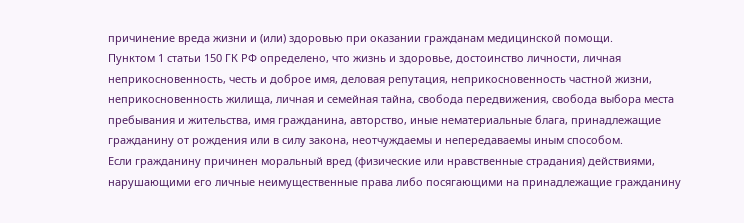причинение вреда жизни и (или) здоровью при оказании гражданам медицинской помощи.
Пунктом 1 статьи 150 ГК РФ определено, что жизнь и здоровье, достоинство личности, личная неприкосновенность, честь и доброе имя, деловая репутация, неприкосновенность частной жизни, неприкосновенность жилища, личная и семейная тайна, свобода передвижения, свобода выбора места пребывания и жительства, имя гражданина, авторство, иные нематериальные блага, принадлежащие гражданину от рождения или в силу закона, неотчуждаемы и непередаваемы иным способом.
Если гражданину причинен моральный вред (физические или нравственные страдания) действиями, нарушающими его личные неимущественные права либо посягающими на принадлежащие гражданину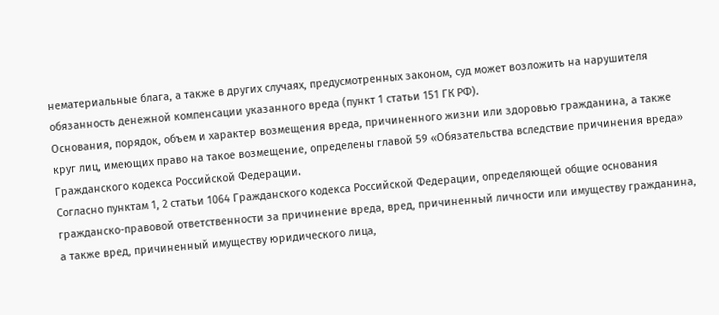нематериальные блага, а также в других случаях, предусмотренных законом, суд может возложить на нарушителя обязанность денежной компенсации указанного вреда (пункт 1 статьи 151 ГК РФ).
Основания, порядок, объем и характер возмещения вреда, причиненного жизни или здоровью гражданина, а также круг лиц, имеющих право на такое возмещение, определены главой 59 «Обязательства вследствие причинения вреда» Гражданского кодекса Российской Федерации.
Согласно пунктам 1, 2 статьи 1064 Гражданского кодекса Российской Федерации, определяющей общие основания гражданско-правовой ответственности за причинение вреда, вред, причиненный личности или имуществу гражданина, а также вред, причиненный имуществу юридического лица,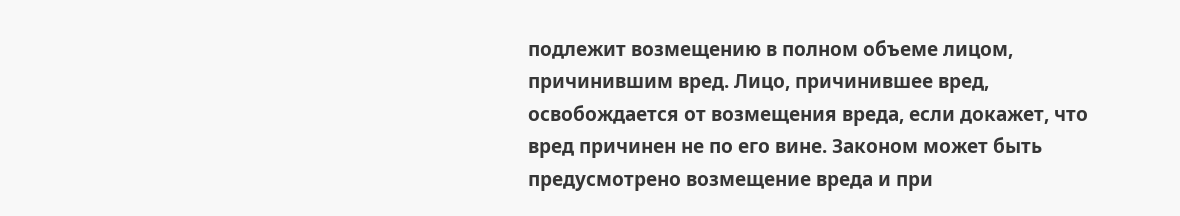подлежит возмещению в полном объеме лицом, причинившим вред. Лицо, причинившее вред, освобождается от возмещения вреда, если докажет, что вред причинен не по его вине. Законом может быть предусмотрено возмещение вреда и при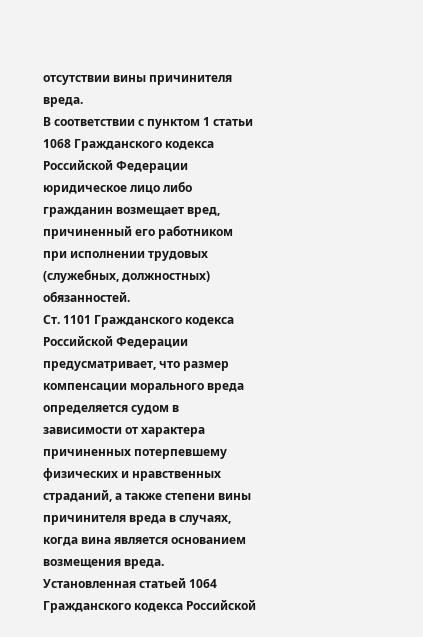отсутствии вины причинителя вреда.
В соответствии с пунктом 1 статьи 1068 Гражданского кодекса Российской Федерации юридическое лицо либо гражданин возмещает вред, причиненный его работником при исполнении трудовых (служебных, должностных) обязанностей.
Ст. 1101 Гражданского кодекса Российской Федерации предусматривает, что размер компенсации морального вреда определяется судом в зависимости от характера причиненных потерпевшему физических и нравственных страданий, а также степени вины причинителя вреда в случаях, когда вина является основанием возмещения вреда.
Установленная статьей 1064 Гражданского кодекса Российской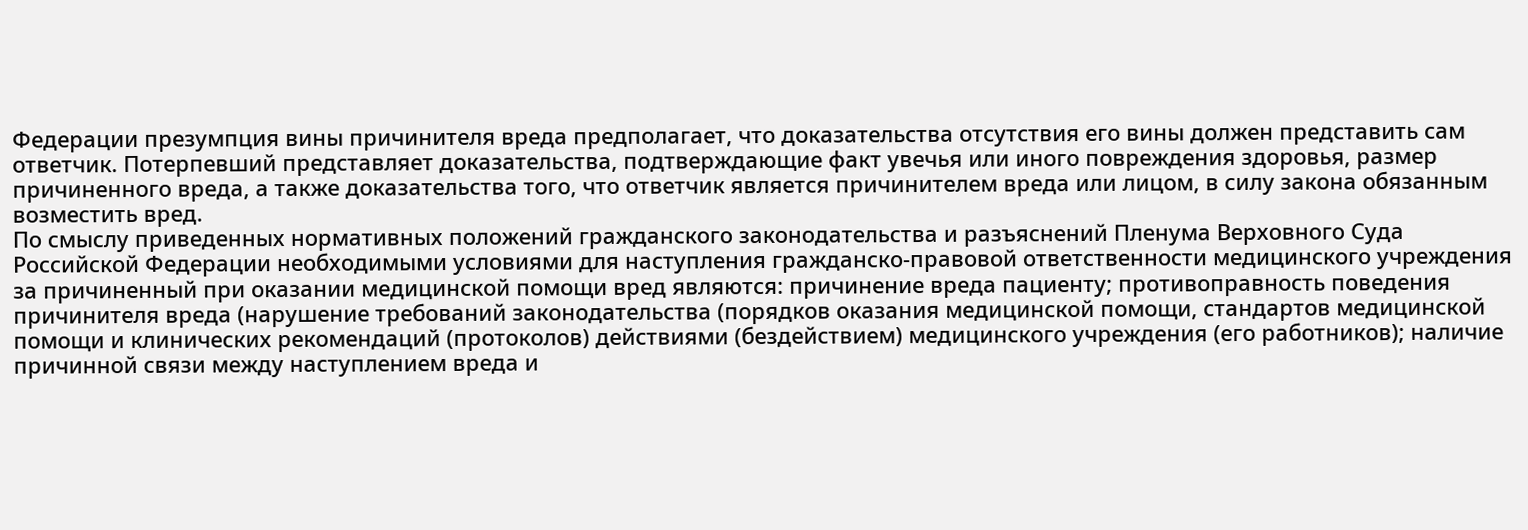Федерации презумпция вины причинителя вреда предполагает, что доказательства отсутствия его вины должен представить сам ответчик. Потерпевший представляет доказательства, подтверждающие факт увечья или иного повреждения здоровья, размер причиненного вреда, а также доказательства того, что ответчик является причинителем вреда или лицом, в силу закона обязанным возместить вред.
По смыслу приведенных нормативных положений гражданского законодательства и разъяснений Пленума Верховного Суда Российской Федерации необходимыми условиями для наступления гражданско-правовой ответственности медицинского учреждения за причиненный при оказании медицинской помощи вред являются: причинение вреда пациенту; противоправность поведения причинителя вреда (нарушение требований законодательства (порядков оказания медицинской помощи, стандартов медицинской помощи и клинических рекомендаций (протоколов) действиями (бездействием) медицинского учреждения (его работников); наличие причинной связи между наступлением вреда и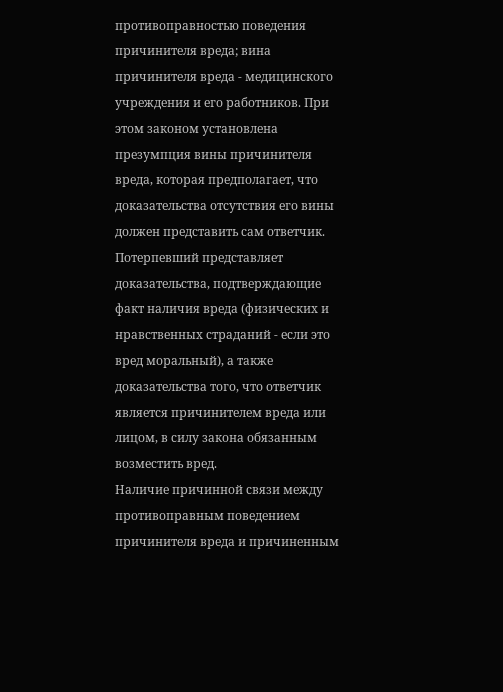противоправностью поведения причинителя вреда; вина причинителя вреда - медицинского учреждения и его работников. При этом законом установлена презумпция вины причинителя вреда, которая предполагает, что доказательства отсутствия его вины должен представить сам ответчик. Потерпевший представляет доказательства, подтверждающие факт наличия вреда (физических и нравственных страданий - если это вред моральный), а также доказательства того, что ответчик является причинителем вреда или лицом, в силу закона обязанным возместить вред.
Наличие причинной связи между противоправным поведением причинителя вреда и причиненным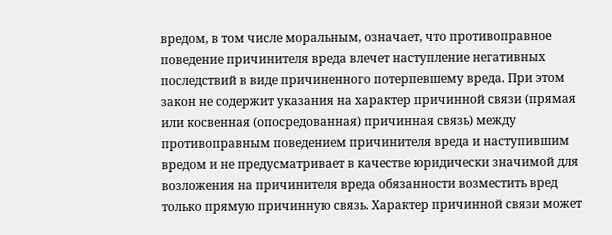вредом, в том числе моральным, означает, что противоправное поведение причинителя вреда влечет наступление негативных последствий в виде причиненного потерпевшему вреда. При этом закон не содержит указания на характер причинной связи (прямая или косвенная (опосредованная) причинная связь) между противоправным поведением причинителя вреда и наступившим вредом и не предусматривает в качестве юридически значимой для возложения на причинителя вреда обязанности возместить вред только прямую причинную связь. Характер причинной связи может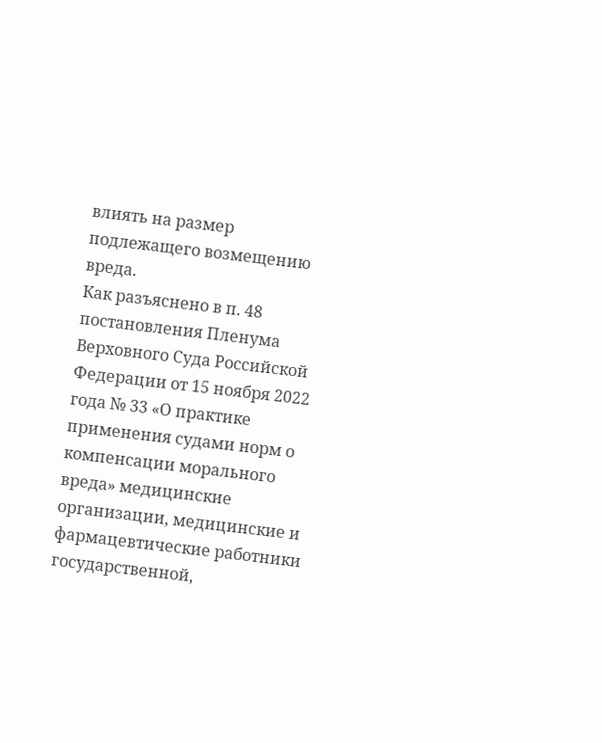влиять на размер подлежащего возмещению вреда.
Как разъяснено в п. 48 постановления Пленума Верховного Суда Российской Федерации от 15 ноября 2022 года № 33 «О практике применения судами норм о компенсации морального вреда» медицинские организации, медицинские и фармацевтические работники государственной,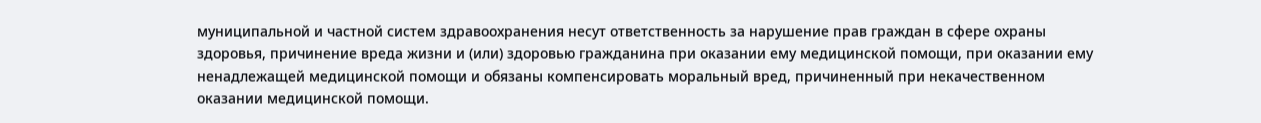муниципальной и частной систем здравоохранения несут ответственность за нарушение прав граждан в сфере охраны здоровья, причинение вреда жизни и (или) здоровью гражданина при оказании ему медицинской помощи, при оказании ему ненадлежащей медицинской помощи и обязаны компенсировать моральный вред, причиненный при некачественном оказании медицинской помощи.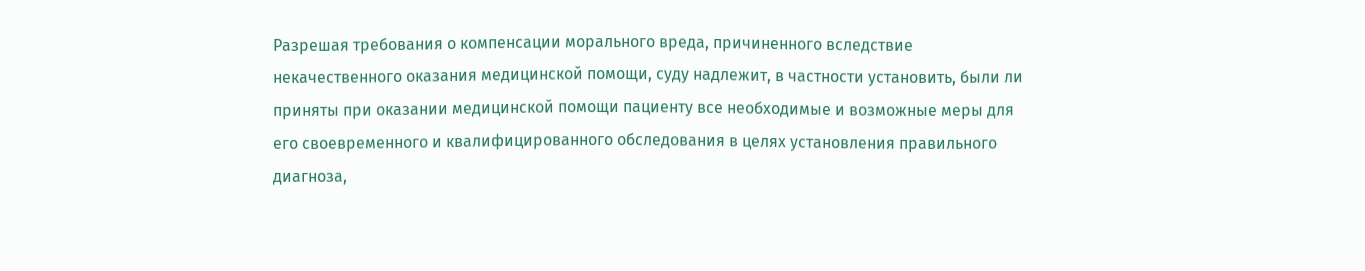Разрешая требования о компенсации морального вреда, причиненного вследствие некачественного оказания медицинской помощи, суду надлежит, в частности установить, были ли приняты при оказании медицинской помощи пациенту все необходимые и возможные меры для его своевременного и квалифицированного обследования в целях установления правильного диагноза,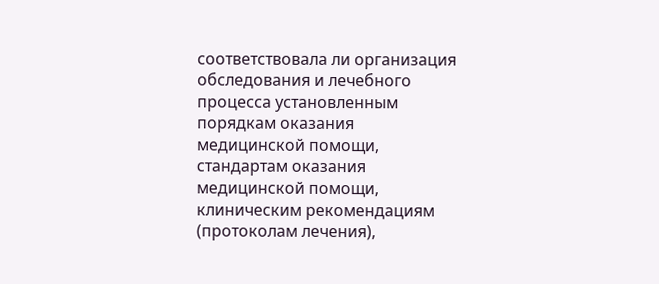соответствовала ли организация обследования и лечебного процесса установленным порядкам оказания медицинской помощи, стандартам оказания медицинской помощи, клиническим рекомендациям (протоколам лечения),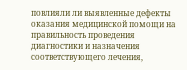повлияли ли выявленные дефекты оказания медицинской помощи на правильность проведения диагностики и назначения соответствующего лечения,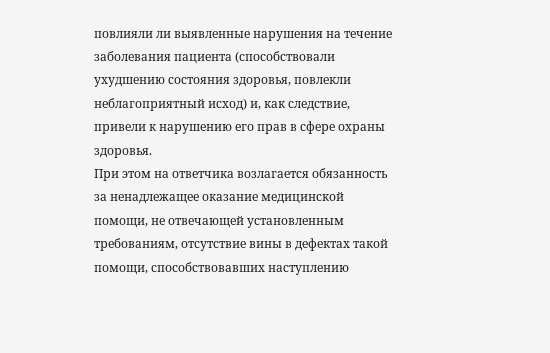повлияли ли выявленные нарушения на течение заболевания пациента (способствовали ухудшению состояния здоровья, повлекли неблагоприятный исход) и, как следствие, привели к нарушению его прав в сфере охраны здоровья.
При этом на ответчика возлагается обязанность за ненадлежащее оказание медицинской помощи, не отвечающей установленным требованиям, отсутствие вины в дефектах такой помощи, способствовавших наступлению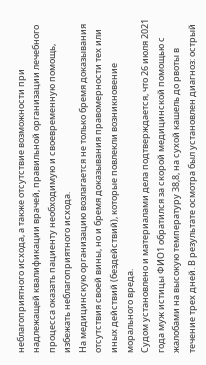неблагоприятного исхода, а также отсутствие возможности при надлежащей квалификации врачей, правильной организации лечебного процесса оказать пациенту необходимую и своевременную помощь, избежать неблагоприятного исхода.
На медицинскую организацию возлагается не только бремя доказывания отсутствия своей вины, но и бремя доказывания правомерности тех или иных действий (бездействий), которые повлекли возникновение морального вреда.
Судом установлено и материалами дела подтверждается, что 26 июля 2021 года муж истицы ФИО1 обратился за скорой медицинской помощью с жалобами на высокую температуру 38,8, на сухой кашель до рвоты в течение трех дней. В результате осмотра был установлен диагноз: острый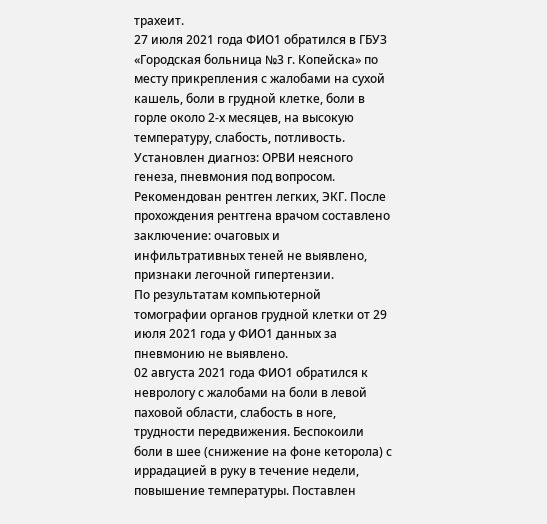трахеит.
27 июля 2021 года ФИО1 обратился в ГБУЗ «Городская больница №3 г. Копейска» по месту прикрепления с жалобами на сухой кашель, боли в грудной клетке, боли в горле около 2-х месяцев, на высокую температуру, слабость, потливость. Установлен диагноз: ОРВИ неясного генеза, пневмония под вопросом. Рекомендован рентген легких, ЭКГ. После прохождения рентгена врачом составлено заключение: очаговых и инфильтративных теней не выявлено, признаки легочной гипертензии.
По результатам компьютерной томографии органов грудной клетки от 29 июля 2021 года у ФИО1 данных за пневмонию не выявлено.
02 августа 2021 года ФИО1 обратился к неврологу с жалобами на боли в левой паховой области, слабость в ноге, трудности передвижения. Беспокоили боли в шее (снижение на фоне кеторола) с иррадацией в руку в течение недели, повышение температуры. Поставлен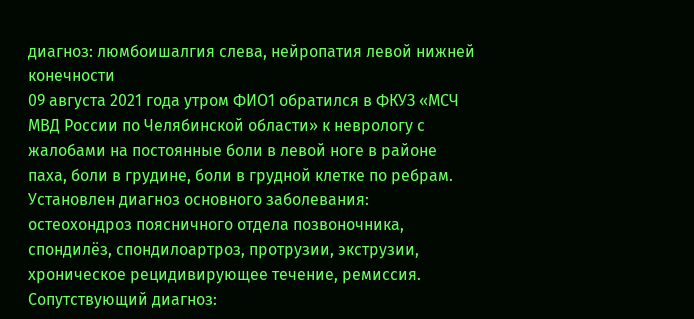диагноз: люмбоишалгия слева, нейропатия левой нижней конечности
09 августа 2021 года утром ФИО1 обратился в ФКУЗ «МСЧ МВД России по Челябинской области» к неврологу с жалобами на постоянные боли в левой ноге в районе паха, боли в грудине, боли в грудной клетке по ребрам. Установлен диагноз основного заболевания: остеохондроз поясничного отдела позвоночника, спондилёз, спондилоартроз, протрузии, экструзии, хроническое рецидивирующее течение, ремиссия. Сопутствующий диагноз: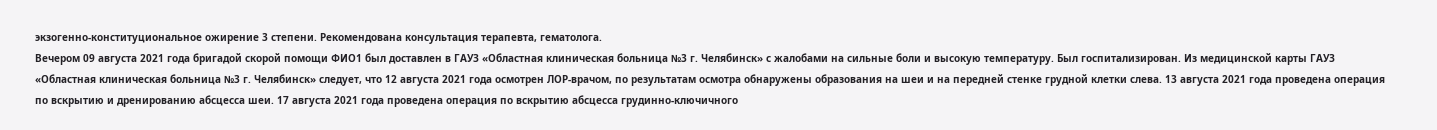экзогенно-конституциональное ожирение 3 степени. Рекомендована консультация терапевта, гематолога.
Вечером 09 августа 2021 года бригадой скорой помощи ФИО1 был доставлен в ГАУЗ «Областная клиническая больница №3 г. Челябинск» с жалобами на сильные боли и высокую температуру. Был госпитализирован. Из медицинской карты ГАУЗ «Областная клиническая больница №3 г. Челябинск» следует, что 12 августа 2021 года осмотрен ЛОР-врачом, по результатам осмотра обнаружены образования на шеи и на передней стенке грудной клетки слева. 13 августа 2021 года проведена операция по вскрытию и дренированию абсцесса шеи. 17 августа 2021 года проведена операция по вскрытию абсцесса грудинно-ключичного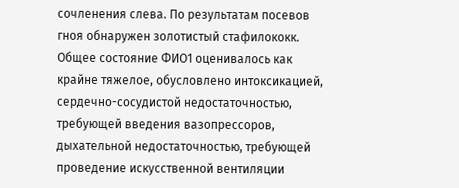сочленения слева. По результатам посевов гноя обнаружен золотистый стафилококк. Общее состояние ФИО1 оценивалось как крайне тяжелое, обусловлено интоксикацией, сердечно-сосудистой недостаточностью, требующей введения вазопрессоров, дыхательной недостаточностью, требующей проведение искусственной вентиляции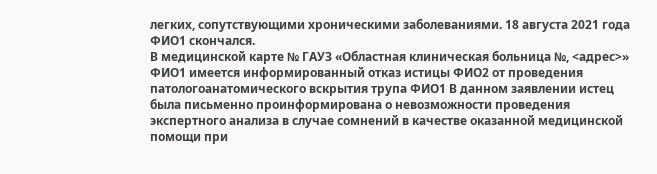легких, сопутствующими хроническими заболеваниями. 18 августа 2021 года ФИО1 скончался.
В медицинской карте № ГАУЗ «Областная клиническая больница №, <адрес>» ФИО1 имеется информированный отказ истицы ФИО2 от проведения патологоанатомического вскрытия трупа ФИО1 В данном заявлении истец была письменно проинформирована о невозможности проведения экспертного анализа в случае сомнений в качестве оказанной медицинской помощи при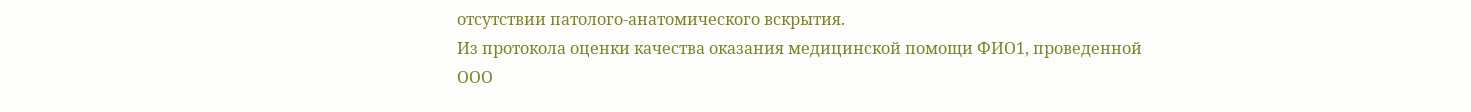отсутствии патолого-анатомического вскрытия.
Из протокола оценки качества оказания медицинской помощи ФИО1, проведенной ООО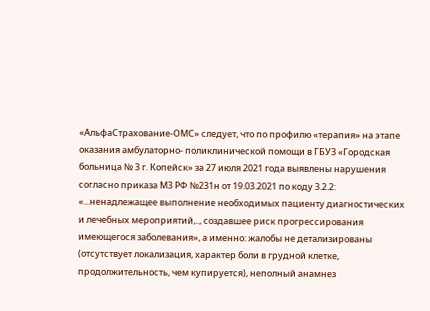«АльфаСтрахование-ОМС» следует, что по профилю «терапия» на этапе оказания амбулаторно- поликлинической помощи в ГБУЗ «Городская больница № 3 г. Копейск» за 27 июля 2021 года выявлены нарушения согласно приказа М3 РФ №231н от 19.03.2021 по коду 3.2.2: «...ненадлежащее выполнение необходимых пациенту диагностических и лечебных мероприятий,.., создавшее риск прогрессирования имеющегося заболевания», а именно: жалобы не детализированы (отсутствует локализация, характер боли в грудной клетке, продолжительность, чем купируется), неполный анамнез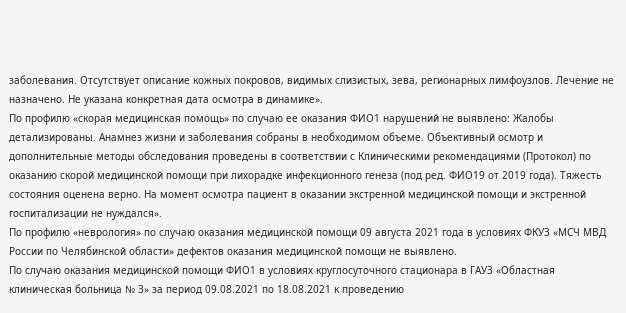заболевания. Отсутствует описание кожных покровов, видимых слизистых, зева, регионарных лимфоузлов. Лечение не назначено. Не указана конкретная дата осмотра в динамике».
По профилю «скорая медицинская помощь» по случаю ее оказания ФИО1 нарушений не выявлено: Жалобы детализированы. Анамнез жизни и заболевания собраны в необходимом объеме. Объективный осмотр и дополнительные методы обследования проведены в соответствии с Клиническими рекомендациями (Протокол) по оказанию скорой медицинской помощи при лихорадке инфекционного генеза (под ред. ФИО19 от 2019 года). Тяжесть состояния оценена верно. На момент осмотра пациент в оказании экстренной медицинской помощи и экстренной госпитализации не нуждался».
По профилю «неврология» по случаю оказания медицинской помощи 09 августа 2021 года в условиях ФКУЗ «МСЧ МВД России по Челябинской области» дефектов оказания медицинской помощи не выявлено.
По случаю оказания медицинской помощи ФИО1 в условиях круглосуточного стационара в ГАУЗ «Областная клиническая больница № 3» за период 09.08.2021 по 18.08.2021 к проведению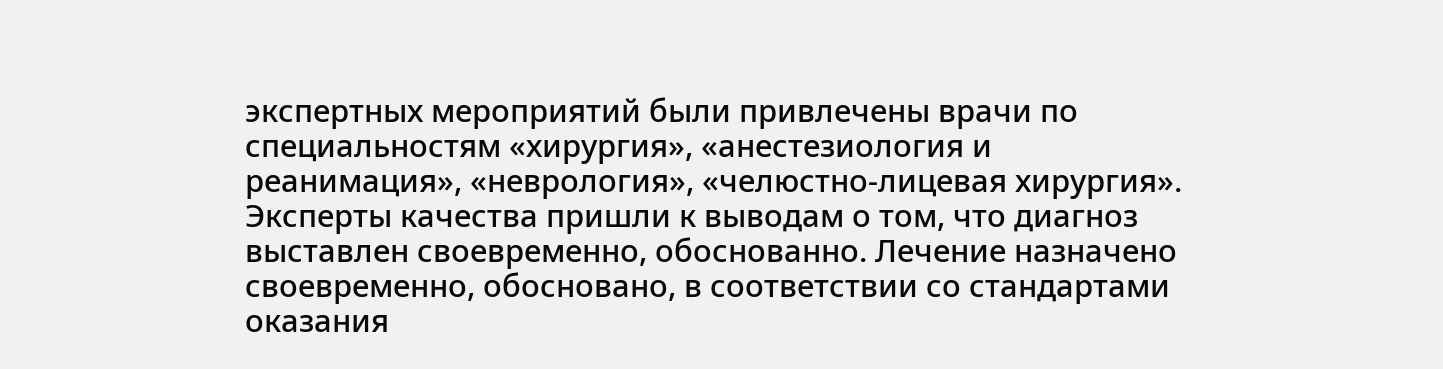экспертных мероприятий были привлечены врачи по специальностям «хирургия», «анестезиология и реанимация», «неврология», «челюстно-лицевая хирургия». Эксперты качества пришли к выводам о том, что диагноз выставлен своевременно, обоснованно. Лечение назначено своевременно, обосновано, в соответствии со стандартами оказания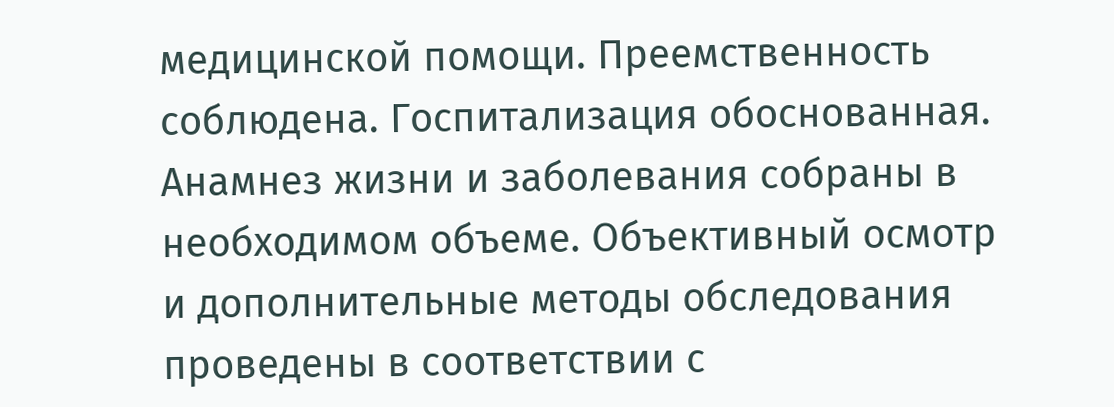медицинской помощи. Преемственность соблюдена. Госпитализация обоснованная. Анамнез жизни и заболевания собраны в необходимом объеме. Объективный осмотр и дополнительные методы обследования проведены в соответствии с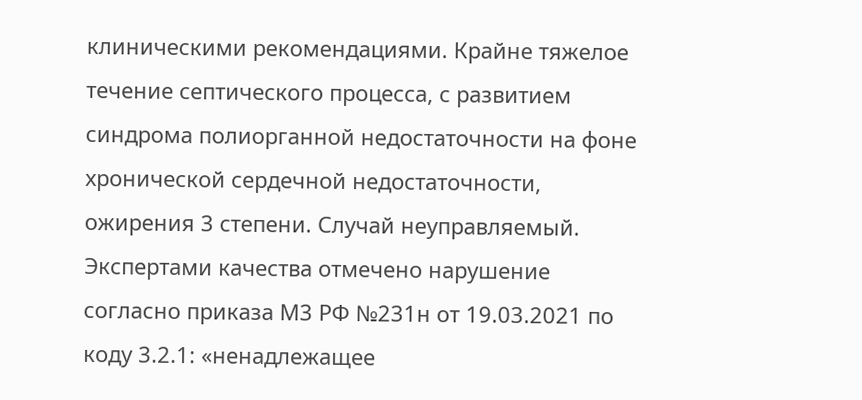клиническими рекомендациями. Крайне тяжелое течение септического процесса, с развитием синдрома полиорганной недостаточности на фоне хронической сердечной недостаточности, ожирения 3 степени. Случай неуправляемый.
Экспертами качества отмечено нарушение согласно приказа М3 РФ №231н от 19.03.2021 по коду 3.2.1: «ненадлежащее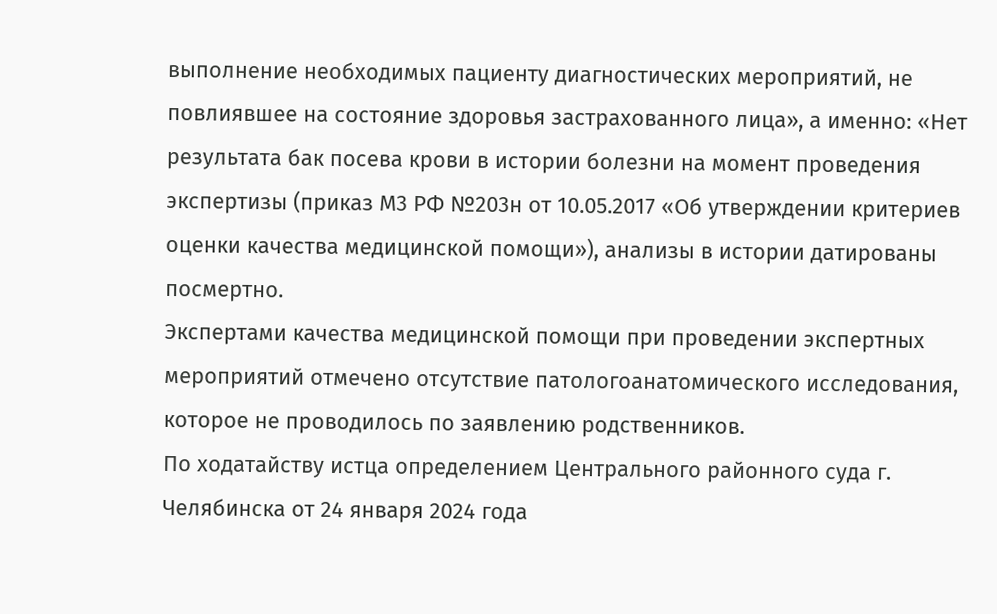выполнение необходимых пациенту диагностических мероприятий, не повлиявшее на состояние здоровья застрахованного лица», а именно: «Нет результата бак посева крови в истории болезни на момент проведения экспертизы (приказ М3 РФ №203н от 10.05.2017 «Об утверждении критериев оценки качества медицинской помощи»), анализы в истории датированы посмертно.
Экспертами качества медицинской помощи при проведении экспертных мероприятий отмечено отсутствие патологоанатомического исследования, которое не проводилось по заявлению родственников.
По ходатайству истца определением Центрального районного суда г. Челябинска от 24 января 2024 года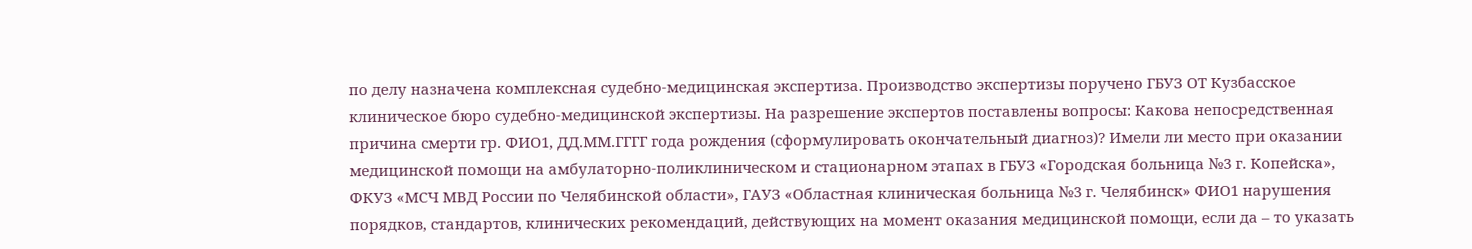по делу назначена комплексная судебно-медицинская экспертиза. Производство экспертизы поручено ГБУЗ ОТ Кузбасское клиническое бюро судебно-медицинской экспертизы. На разрешение экспертов поставлены вопросы: Какова непосредственная причина смерти гр. ФИО1, ДД.ММ.ГГГГ года рождения (сформулировать окончательный диагноз)? Имели ли место при оказании медицинской помощи на амбулаторно-поликлиническом и стационарном этапах в ГБУЗ «Городская больница №3 г. Копейска», ФКУЗ «МСЧ МВД России по Челябинской области», ГАУЗ «Областная клиническая больница №3 г. Челябинск» ФИО1 нарушения порядков, стандартов, клинических рекомендаций, действующих на момент оказания медицинской помощи, если да – то указать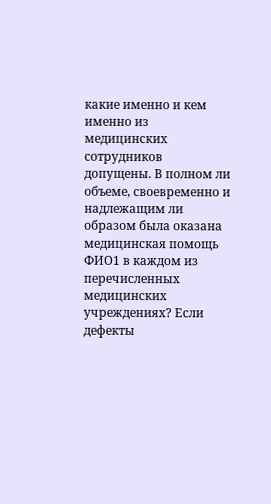какие именно и кем именно из медицинских сотрудников допущены. В полном ли объеме, своевременно и надлежащим ли образом была оказана медицинская помощь ФИО1 в каждом из перечисленных медицинских учреждениях? Если дефекты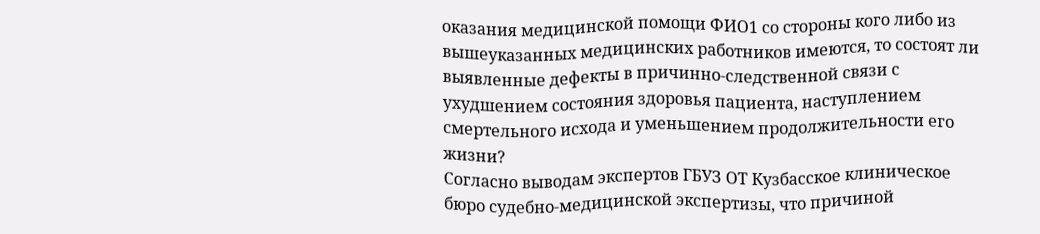оказания медицинской помощи ФИО1 со стороны кого либо из вышеуказанных медицинских работников имеются, то состоят ли выявленные дефекты в причинно-следственной связи с ухудшением состояния здоровья пациента, наступлением смертельного исхода и уменьшением продолжительности его жизни?
Согласно выводам экспертов ГБУЗ ОТ Кузбасское клиническое бюро судебно-медицинской экспертизы, что причиной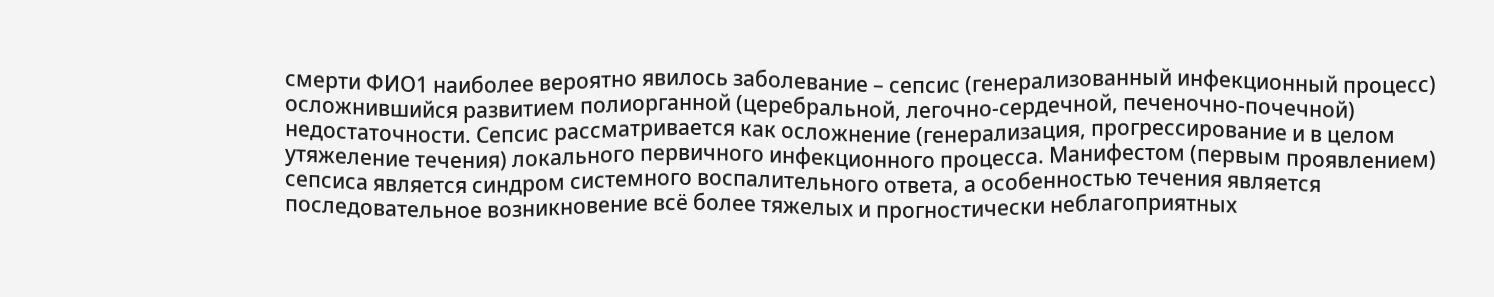смерти ФИО1 наиболее вероятно явилось заболевание – сепсис (генерализованный инфекционный процесс) осложнившийся развитием полиорганной (церебральной, легочно-сердечной, печеночно-почечной) недостаточности. Сепсис рассматривается как осложнение (генерализация, прогрессирование и в целом утяжеление течения) локального первичного инфекционного процесса. Манифестом (первым проявлением) сепсиса является синдром системного воспалительного ответа, а особенностью течения является последовательное возникновение всё более тяжелых и прогностически неблагоприятных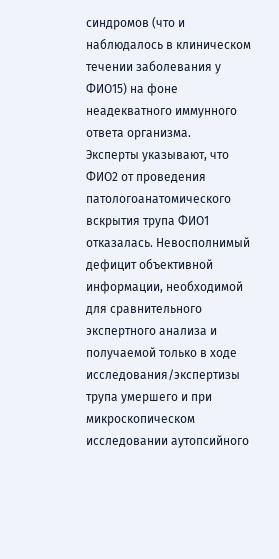синдромов (что и наблюдалось в клиническом течении заболевания у ФИО15) на фоне неадекватного иммунного ответа организма.
Эксперты указывают, что ФИО2 от проведения патологоанатомического вскрытия трупа ФИО1 отказалась. Невосполнимый дефицит объективной информации, необходимой для сравнительного экспертного анализа и получаемой только в ходе исследования/экспертизы трупа умершего и при микроскопическом исследовании аутопсийного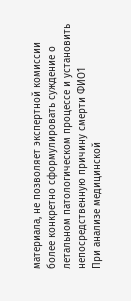материала, не позволяет экспертной комиссии более конкретно сформулировать суждение о летальном патологическом процессе и установить непосредственную причину смерти ФИО1
При анализе медицинской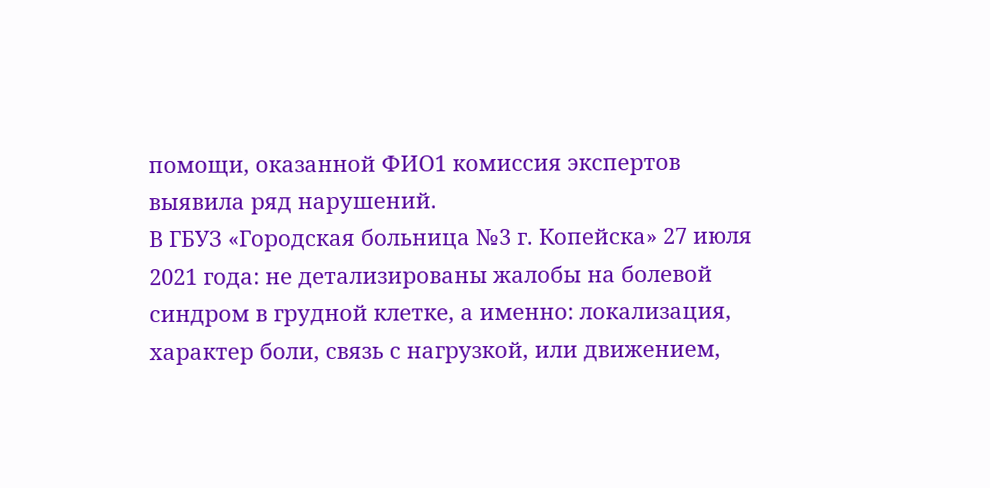помощи, оказанной ФИО1 комиссия экспертов выявила ряд нарушений.
В ГБУЗ «Городская больница №3 г. Копейска» 27 июля 2021 года: не детализированы жалобы на болевой синдром в грудной клетке, а именно: локализация, характер боли, связь с нагрузкой, или движением,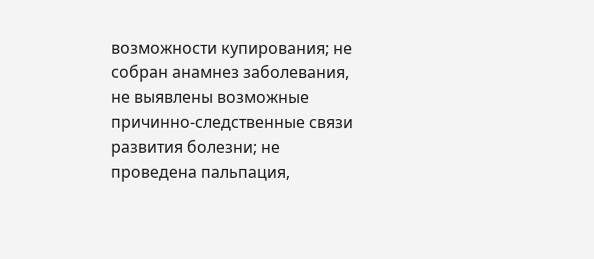возможности купирования; не собран анамнез заболевания, не выявлены возможные причинно-следственные связи развития болезни; не проведена пальпация,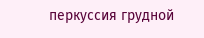перкуссия грудной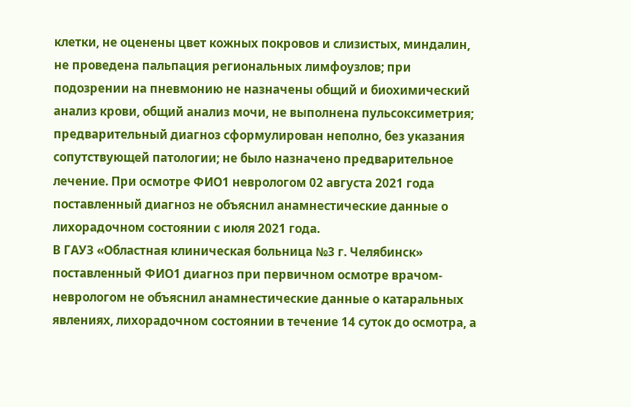клетки, не оценены цвет кожных покровов и слизистых, миндалин, не проведена пальпация региональных лимфоузлов; при подозрении на пневмонию не назначены общий и биохимический анализ крови, общий анализ мочи, не выполнена пульсоксиметрия; предварительный диагноз сформулирован неполно, без указания сопутствующей патологии; не было назначено предварительное лечение. При осмотре ФИО1 неврологом 02 августа 2021 года поставленный диагноз не объяснил анамнестические данные о лихорадочном состоянии с июля 2021 года.
В ГАУЗ «Областная клиническая больница №3 г. Челябинск» поставленный ФИО1 диагноз при первичном осмотре врачом-неврологом не объяснил анамнестические данные о катаральных явлениях, лихорадочном состоянии в течение 14 суток до осмотра, а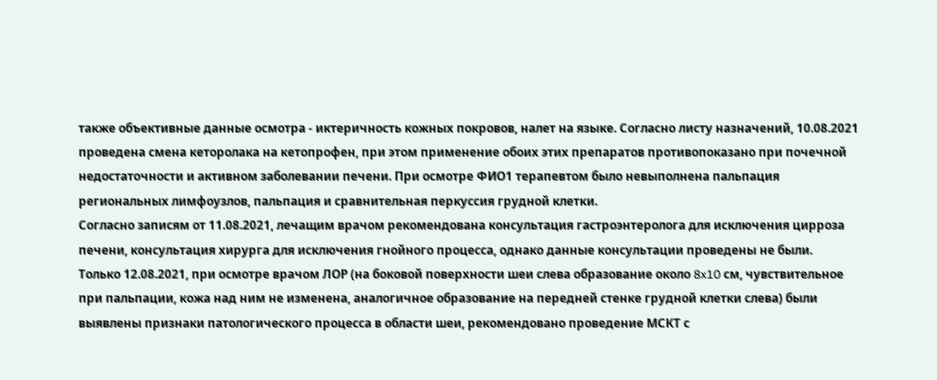также объективные данные осмотра - иктеричность кожных покровов, налет на языке. Согласно листу назначений, 10.08.2021 проведена смена кеторолака на кетопрофен, при этом применение обоих этих препаратов противопоказано при почечной недостаточности и активном заболевании печени. При осмотре ФИО1 терапевтом было невыполнена пальпация региональных лимфоузлов, пальпация и сравнительная перкуссия грудной клетки.
Согласно записям от 11.08.2021, лечащим врачом рекомендована консультация гастроэнтеролога для исключения цирроза печени, консультация хирурга для исключения гнойного процесса, однако данные консультации проведены не были.
Только 12.08.2021, при осмотре врачом ЛОР (на боковой поверхности шеи слева образование около 8x10 см, чувствительное при пальпации, кожа над ним не изменена, аналогичное образование на передней стенке грудной клетки слева) были выявлены признаки патологического процесса в области шеи, рекомендовано проведение МСКТ с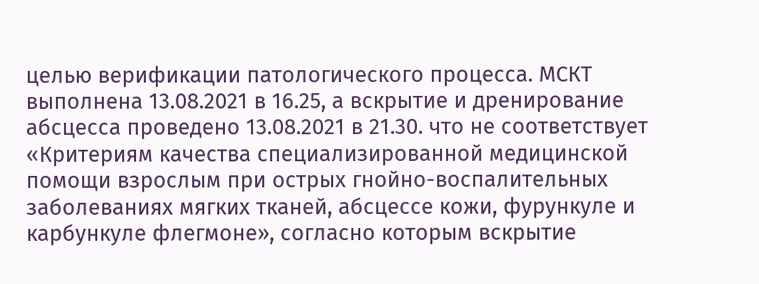целью верификации патологического процесса. МСКТ выполнена 13.08.2021 в 16.25, а вскрытие и дренирование абсцесса проведено 13.08.2021 в 21.30. что не соответствует «Критериям качества специализированной медицинской помощи взрослым при острых гнойно-воспалительных заболеваниях мягких тканей, абсцессе кожи, фурункуле и карбункуле флегмоне», согласно которым вскрытие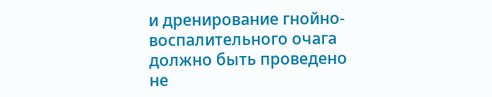и дренирование гнойно-воспалительного очага должно быть проведено не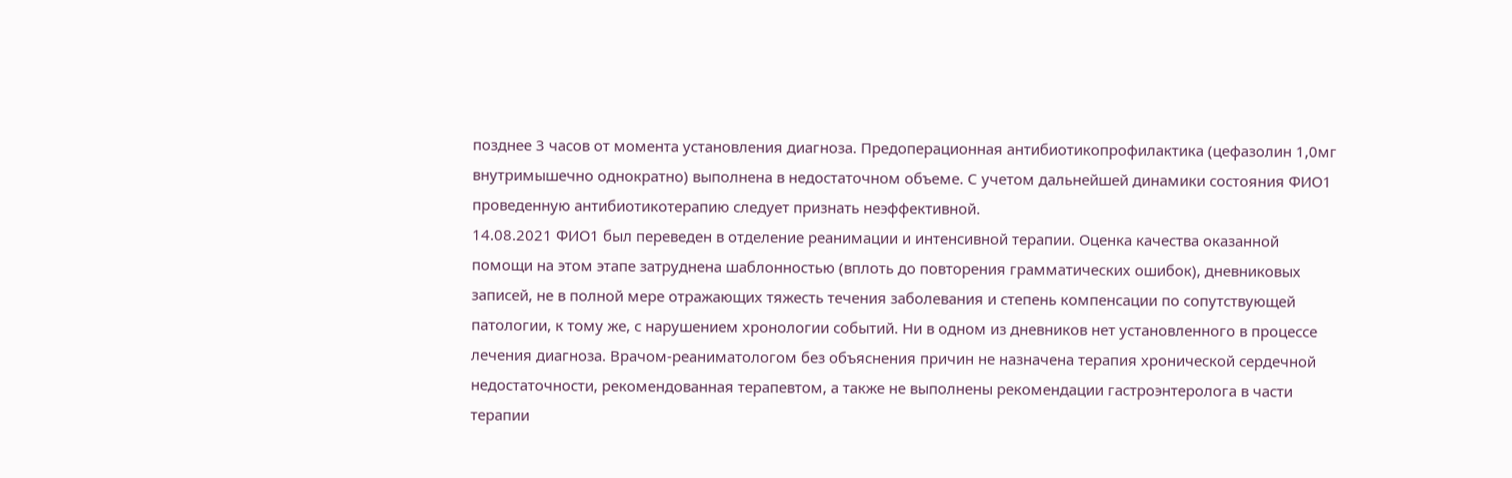позднее 3 часов от момента установления диагноза. Предоперационная антибиотикопрофилактика (цефазолин 1,0мг внутримышечно однократно) выполнена в недостаточном объеме. С учетом дальнейшей динамики состояния ФИО1 проведенную антибиотикотерапию следует признать неэффективной.
14.08.2021 ФИО1 был переведен в отделение реанимации и интенсивной терапии. Оценка качества оказанной помощи на этом этапе затруднена шаблонностью (вплоть до повторения грамматических ошибок), дневниковых записей, не в полной мере отражающих тяжесть течения заболевания и степень компенсации по сопутствующей патологии, к тому же, с нарушением хронологии событий. Ни в одном из дневников нет установленного в процессе лечения диагноза. Врачом-реаниматологом без объяснения причин не назначена терапия хронической сердечной недостаточности, рекомендованная терапевтом, а также не выполнены рекомендации гастроэнтеролога в части терапии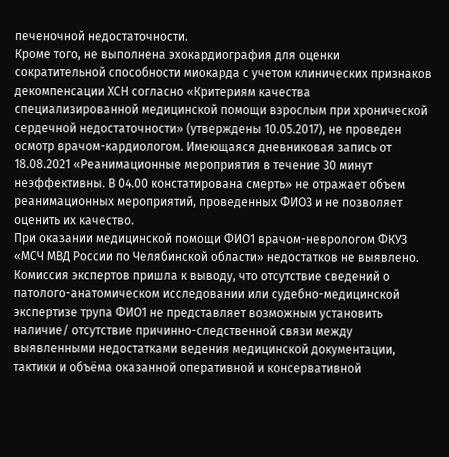печеночной недостаточности.
Кроме того, не выполнена эхокардиография для оценки сократительной способности миокарда с учетом клинических признаков декомпенсации ХСН согласно «Критериям качества специализированной медицинской помощи взрослым при хронической сердечной недостаточности» (утверждены 10.05.2017), не проведен осмотр врачом-кардиологом. Имеющаяся дневниковая запись от 18.08.2021 «Реанимационные мероприятия в течение 30 минут неэффективны. В 04.00 констатирована смерть» не отражает объем реанимационных мероприятий, проведенных ФИО3 и не позволяет оценить их качество.
При оказании медицинской помощи ФИО1 врачом-неврологом ФКУЗ «МСЧ МВД России по Челябинской области» недостатков не выявлено.
Комиссия экспертов пришла к выводу, что отсутствие сведений о патолого-анатомическом исследовании или судебно-медицинской экспертизе трупа ФИО1 не представляет возможным установить наличие/ отсутствие причинно-следственной связи между выявленными недостатками ведения медицинской документации, тактики и объёма оказанной оперативной и консервативной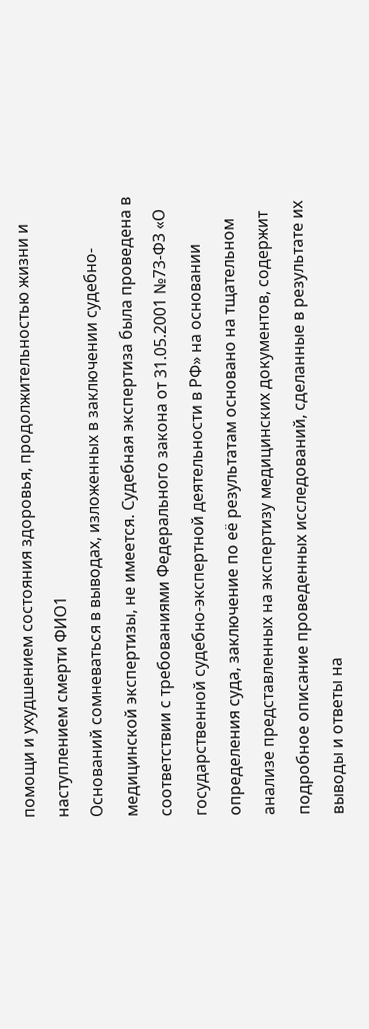помощи и ухудшением состояния здоровья, продолжительностью жизни и наступлением смерти ФИО1
Оснований сомневаться в выводах, изложенных в заключении судебно-медицинской экспертизы, не имеется. Судебная экспертиза была проведена в соответствии с требованиями Федерального закона от 31.05.2001 №73-ФЗ «О государственной судебно-экспертной деятельности в РФ» на основании определения суда, заключение по её результатам основано на тщательном анализе представленных на экспертизу медицинских документов, содержит подробное описание проведенных исследований, сделанные в результате их выводы и ответы на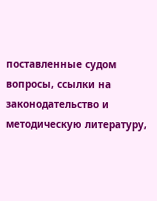поставленные судом вопросы, ссылки на законодательство и методическую литературу,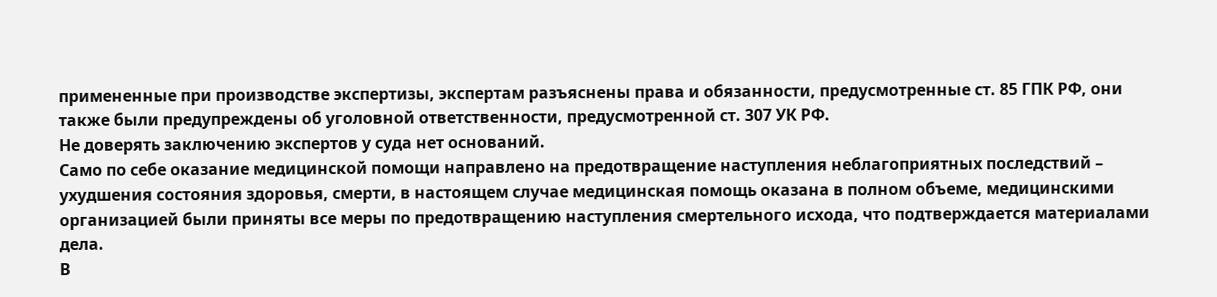примененные при производстве экспертизы, экспертам разъяснены права и обязанности, предусмотренные ст. 85 ГПК РФ, они также были предупреждены об уголовной ответственности, предусмотренной ст. 307 УК РФ.
Не доверять заключению экспертов у суда нет оснований.
Само по себе оказание медицинской помощи направлено на предотвращение наступления неблагоприятных последствий – ухудшения состояния здоровья, смерти, в настоящем случае медицинская помощь оказана в полном объеме, медицинскими организацией были приняты все меры по предотвращению наступления смертельного исхода, что подтверждается материалами дела.
В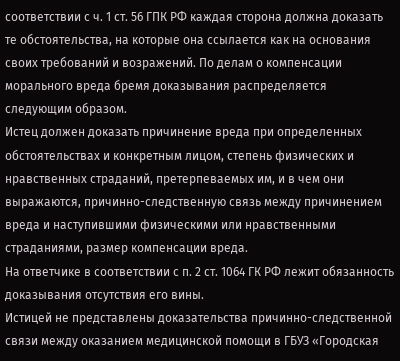соответствии с ч. 1 ст. 56 ГПК РФ каждая сторона должна доказать те обстоятельства, на которые она ссылается как на основания своих требований и возражений. По делам о компенсации морального вреда бремя доказывания распределяется следующим образом.
Истец должен доказать причинение вреда при определенных обстоятельствах и конкретным лицом, степень физических и нравственных страданий, претерпеваемых им, и в чем они выражаются, причинно-следственную связь между причинением вреда и наступившими физическими или нравственными страданиями, размер компенсации вреда.
На ответчике в соответствии с п. 2 ст. 1064 ГК РФ лежит обязанность доказывания отсутствия его вины.
Истицей не представлены доказательства причинно-следственной связи между оказанием медицинской помощи в ГБУЗ «Городская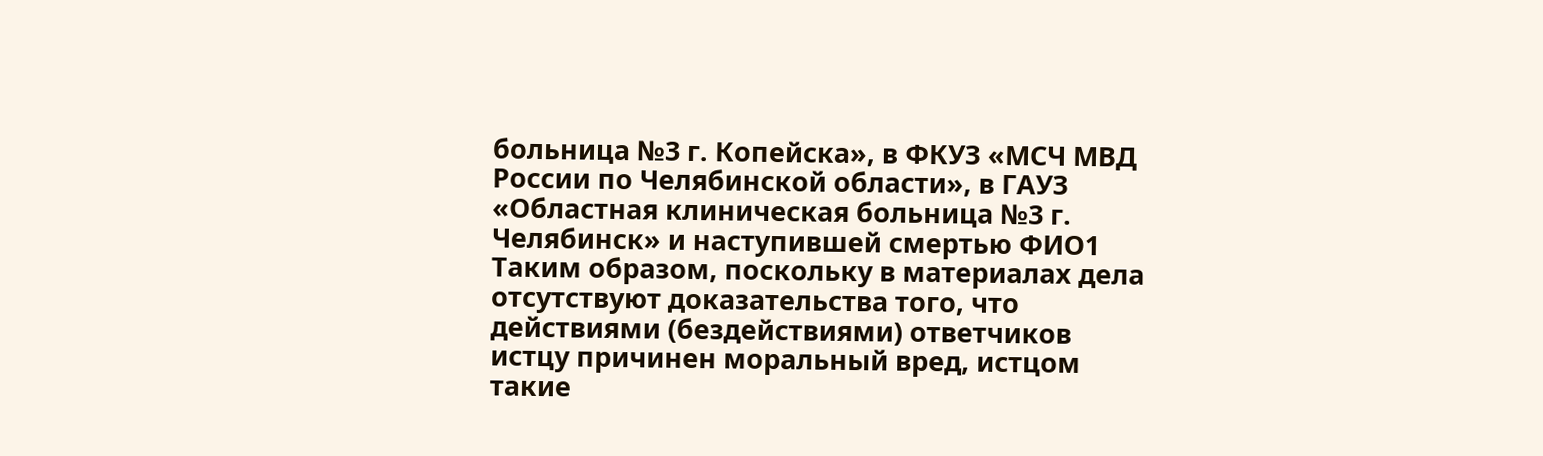больница №3 г. Копейска», в ФКУЗ «МСЧ МВД России по Челябинской области», в ГАУЗ «Областная клиническая больница №3 г. Челябинск» и наступившей смертью ФИО1
Таким образом, поскольку в материалах дела отсутствуют доказательства того, что действиями (бездействиями) ответчиков истцу причинен моральный вред, истцом такие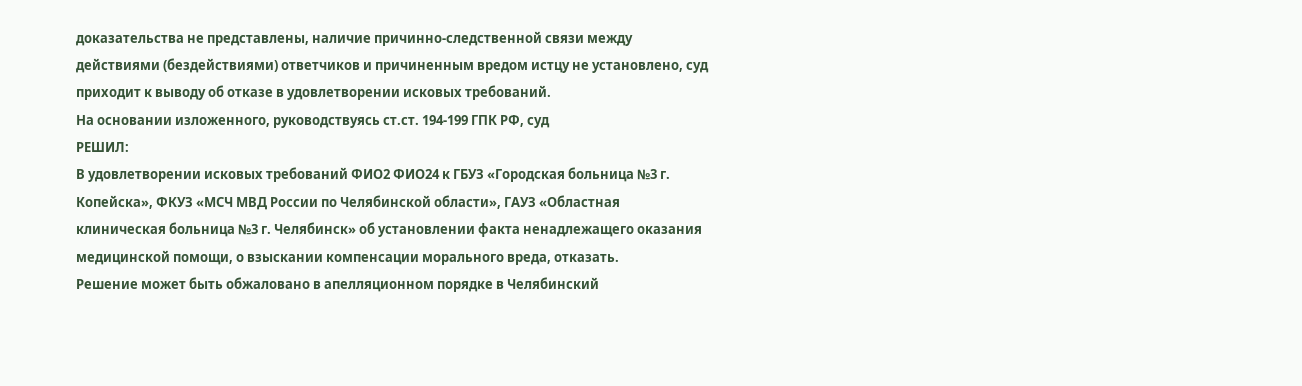доказательства не представлены, наличие причинно-следственной связи между действиями (бездействиями) ответчиков и причиненным вредом истцу не установлено, суд приходит к выводу об отказе в удовлетворении исковых требований.
На основании изложенного, руководствуясь ст.ст. 194-199 ГПК РФ, суд
РЕШИЛ:
В удовлетворении исковых требований ФИО2 ФИО24 к ГБУЗ «Городская больница №3 г. Копейска», ФКУЗ «МСЧ МВД России по Челябинской области», ГАУЗ «Областная клиническая больница №3 г. Челябинск» об установлении факта ненадлежащего оказания медицинской помощи, о взыскании компенсации морального вреда, отказать.
Решение может быть обжаловано в апелляционном порядке в Челябинский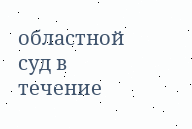областной суд в течение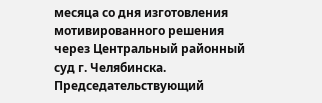месяца со дня изготовления мотивированного решения через Центральный районный суд г. Челябинска.
Председательствующий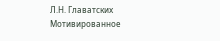Л.Н. Главатских
Мотивированное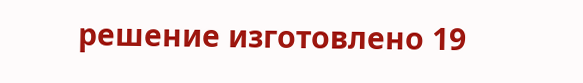решение изготовлено 19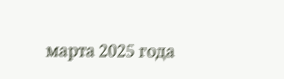марта 2025 года